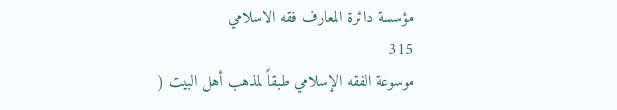مؤسسة دائرة المعارف فقه الاسلامي
315
موسوعة الفقه الإسلامي طبقاً لمذهب أهل البيت (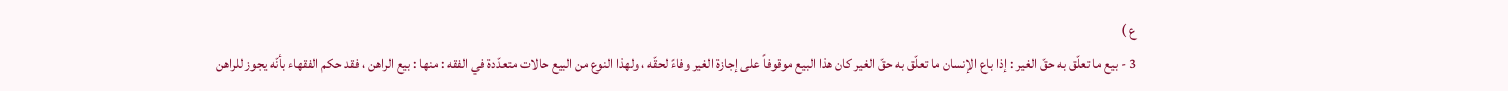ع )
3 - بيع ما تعلّق به حقّ الغير : إذا باع الإنسان ما تعلّق به حقّ الغير كان هذا البيع موقوفاً على إجازة الغير وفاءً لحقّه ، ولهذا النوع من البيع حالات متعدّدة في الفقه : منها : بيع الراهن ، فقد حكم الفقهاء بأنّه يجوز للراهن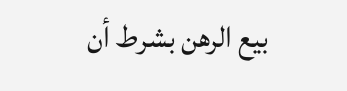بيع الرهن بشرط أن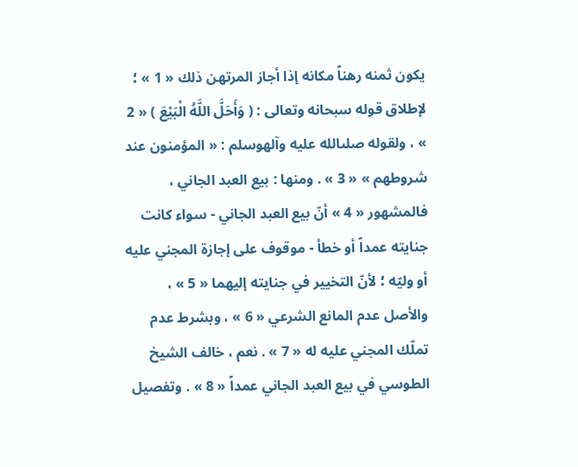يكون ثمنه رهناً مكانه إذا أجاز المرتهن ذلك « 1 » ؛ لإطلاق قوله سبحانه وتعالى : ( وَأَحَلَّ اللَّهُ الْبَيْعَ ) « 2 » ، ولقوله صلىالله عليه وآلهوسلم : « المؤمنون عند شروطهم » « 3 » . ومنها : بيع العبد الجاني ، فالمشهور « 4 » أنّ بيع العبد الجاني - سواء كانت جنايته عمداً أو خطأ - موقوف على إجازة المجني عليه أو وليّه ؛ لأنّ التخيير في جنايته إليهما « 5 » ، والأصل عدم المانع الشرعي « 6 » ، وبشرط عدم تملّك المجني عليه له « 7 » . نعم ، خالف الشيخ الطوسي في بيع العبد الجاني عمداً « 8 » . وتفصيل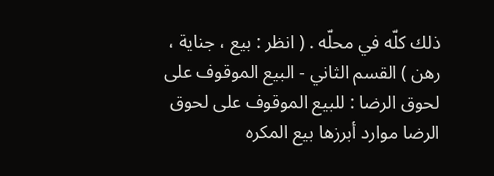ذلك كلّه في محلّه . ( انظر : بيع ، جناية ، رهن ) القسم الثاني - البيع الموقوف على لحوق الرضا : للبيع الموقوف على لحوق الرضا موارد أبرزها بيع المكره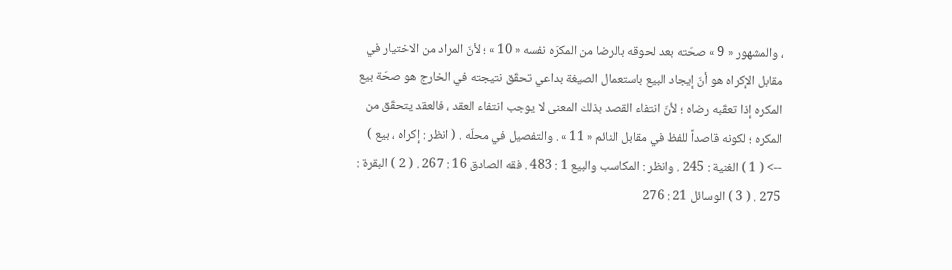، والمشهور « 9 » صحّته بعد لحوقه بالرضا من المكرَه نفسه « 10 » ؛ لأنّ المراد من الاختيار في مقابل الإكراه هو أنّ إيجاد البيع باستعمال الصيغة بداعي تحقّق نتيجته في الخارج هو صحّة بيع المكره إذا تعقّبه رضاه ؛ لأنّ انتفاء القصد بذلك المعنى لا يوجب انتفاء العقد ، فالعقد يتحقّق من المكره ؛ لكونه قاصداً للفظ في مقابل النائم « 11 » . والتفصيل في محلّه . ( انظر : إكراه ، بيع )
--> ( 1 ) الغنية : 245 . وانظر : المكاسب والبيع 1 : 483 . فقه الصادق 16 : 267 . ( 2 ) البقرة : 275 . ( 3 ) الوسائل 21 : 276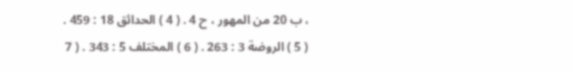، ب 20 من المهور ، ح 4 . ( 4 ) الحدائق 18 : 459 . ( 5 ) الروضة 3 : 263 . ( 6 ) المختلف 5 : 343 . ( 7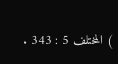) المختلف 5 : 343 .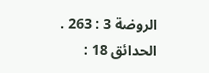الروضة 3 : 263 . الحدائق 18 :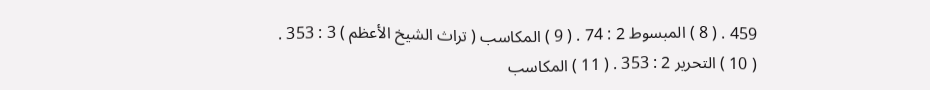459 . ( 8 ) المبسوط 2 : 74 . ( 9 ) المكاسب ( تراث الشيخ الأعظم ) 3 : 353 . ( 10 ) التحرير 2 : 353 . ( 11 ) المكاسب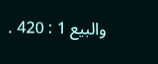والبيع 1 : 420 .